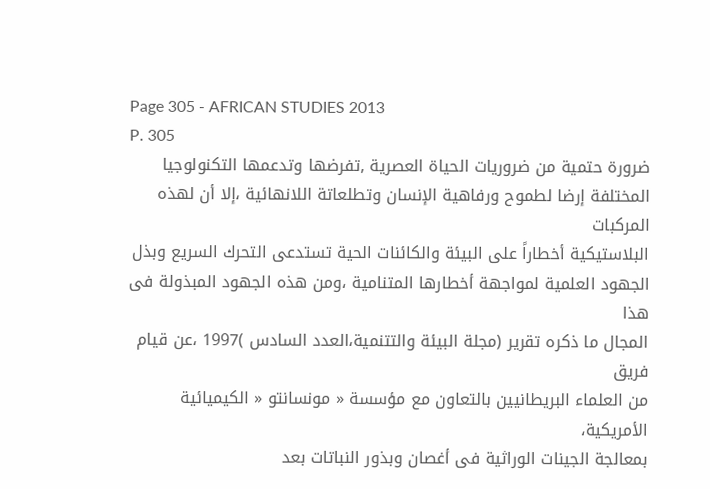Page 305 - AFRICAN STUDIES 2013
P. 305
ضرورة حتمية من ضروريات الحياة العصرية ,تفرضها وتدعمها التكنولوجيا
المختلفة إرضا لطموح ورفاهية الإنسان وتطلعاتة اللانهائية ،إلا أن لهذه المركبات
البلاستيكية أخطاراً على البيئة والكائنات الحية تستدعى التحرك السريع وبذل
الجهود العلمية لمواجهة أخطارها المتنامية ،ومن هذه الجهود المبذولة فى هذا
المجال ما ذكره تقرير (مجلة البيئة والتتنمية،العدد السادس )1997 ،عن قيام فريق
من العلماء البريطانيين بالتعاون مع مؤسسة « مونسانتو « الكيميائية الأمريكية،
بمعالجة الجينات الوراثية فى أغصان وبذور النباتات بعد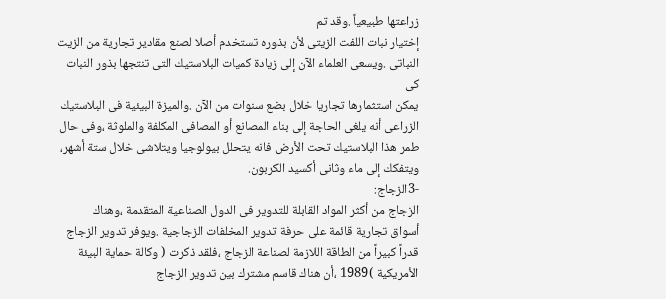زراعتها طبيعياً .وقد تم
إختيار نبات اللفت الزيتى لأن بذوره تستخدم أصلا لصنع مقادير تجارية من الزيت
النباتى .ويسعى العلماء الآن إلى زيادة كميات البلاستيك التى تنتجها بذور النبات كى
يمكن استثمارها تجاريا خلال بضع سنوات من الآن .والميزة البيئية فى البلاستيك
الزراعى أنه يلغى الحاجة إلى بناء المصانع أو المصافى المكلفة والملوثة ،وفى حال
طمر هذا البلاستيك تحت الأرض فانه يتحلل بيولوجيا ويتلاشى خلال ستة أشهر،
ويتفكك إلى ماء وثانى أكسيد الكربون.
-3الزجاج:
الزجاج من أكثر المواد القابلة للتدوير فى الدول الصناعية المتقدمة ،وهناك
أسواق تجارية قائمة على حرفة تدوير المخلفات الزجاجية .ويوفر تدوير الزجاج
قدراً كبيراً من الطاقة اللازمة لصناعة الزجاج ،فلقد ذكرت ( وكالة حماية البيئة
الأمريكية )1989 ،أن هناك قاسم مشترك بين تدوير الزجاج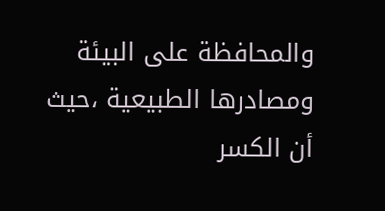والمحافظة على البيئة
ومصادرها الطبيعية ،حيث أن الكسر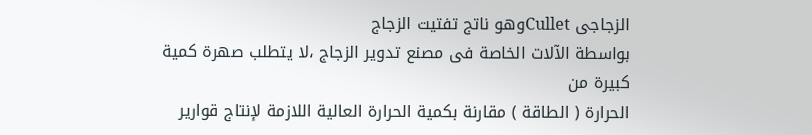الزجاجى Culletوهو ناتج تفتيت الزجاج
بواسطة الآلات الخاصة فى مصنع تدوير الزجاج ،لا يتطلب صهرة كمية كبيرة من
الحرارة ( الطاقة ) مقارنة بكمية الحرارة العالية اللازمة لإنتاج قوارير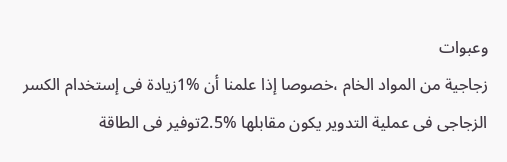وعبوات
زجاجية من المواد الخام ،خصوصا إذا علمنا أن %1زيادة فى إستخدام الكسر
الزجاجى فى عملية التدوير يكون مقابلها %2.5توفير فى الطاقة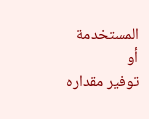المستخدمة أو
توفير مقداره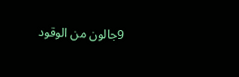9جالون من الوقود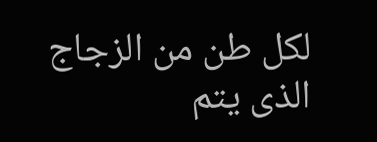لكل طن من الزجاج الذى يتم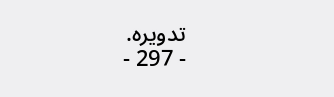تدويره.
- 297 -